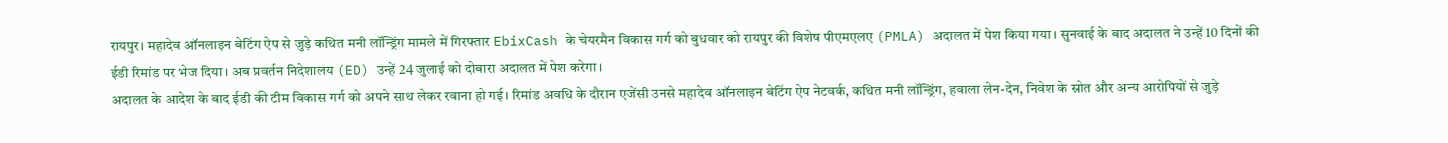रायपुर। महादेव ऑनलाइन बेटिंग ऐप से जुड़े कथित मनी लॉन्ड्रिंग मामले में गिरफ्तार EbixCash के चेयरमैन विकास गर्ग को बुधवार को रायपुर की विशेष पीएमएलए (PMLA) अदालत में पेश किया गया। सुनवाई के बाद अदालत ने उन्हें 10 दिनों की ईडी रिमांड पर भेज दिया। अब प्रवर्तन निदेशालय (ED) उन्हें 24 जुलाई को दोबारा अदालत में पेश करेगा।
अदालत के आदेश के बाद ईडी की टीम विकास गर्ग को अपने साथ लेकर रवाना हो गई। रिमांड अवधि के दौरान एजेंसी उनसे महादेव ऑनलाइन बेटिंग ऐप नेटवर्क, कथित मनी लॉन्ड्रिंग, हवाला लेन-देन, निवेश के स्रोत और अन्य आरोपियों से जुड़े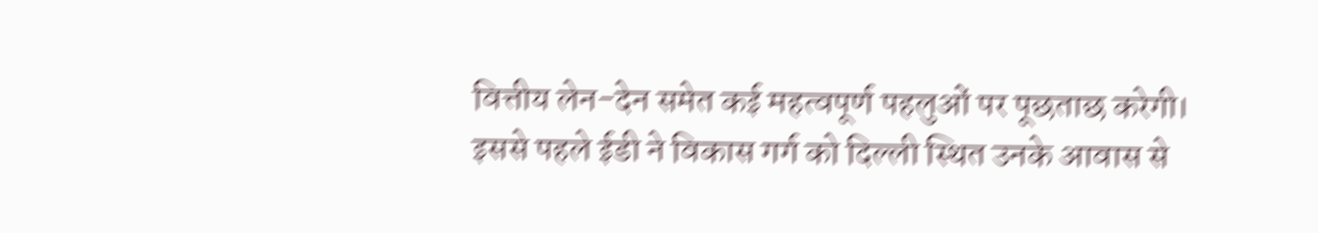वित्तीय लेन-देन समेत कई महत्वपूर्ण पहलुओं पर पूछताछ करेगी।
इससे पहले ईडी ने विकास गर्ग को दिल्ली स्थित उनके आवास से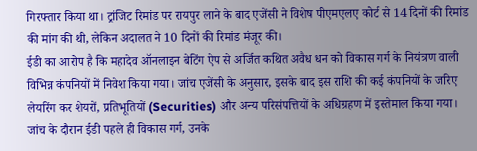गिरफ्तार किया था। ट्रांजिट रिमांड पर रायपुर लाने के बाद एजेंसी ने विशेष पीएमएलए कोर्ट से 14 दिनों की रिमांड की मांग की थी, लेकिन अदालत ने 10 दिनों की रिमांड मंजूर की।
ईडी का आरोप है कि महादेव ऑनलाइन बेटिंग ऐप से अर्जित कथित अवैध धन को विकास गर्ग के नियंत्रण वाली विभिन्न कंपनियों में निवेश किया गया। जांच एजेंसी के अनुसार, इसके बाद इस राशि की कई कंपनियों के जरिए लेयरिंग कर शेयरों, प्रतिभूतियों (Securities) और अन्य परिसंपत्तियों के अधिग्रहण में इस्तेमाल किया गया।
जांच के दौरान ईडी पहले ही विकास गर्ग, उनके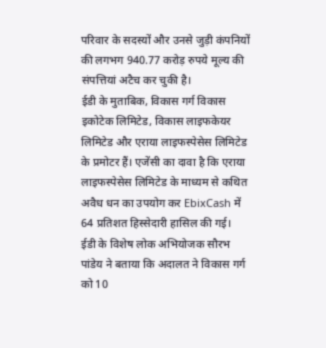परिवार के सदस्यों और उनसे जुड़ी कंपनियों की लगभग 940.77 करोड़ रुपये मूल्य की संपत्तियां अटैच कर चुकी है।
ईडी के मुताबिक, विकास गर्ग विकास इकोटेक लिमिटेड, विकास लाइफकेयर लिमिटेड और एराया लाइफस्पेसेस लिमिटेड के प्रमोटर हैं। एजेंसी का दावा है कि एराया लाइफस्पेसेस लिमिटेड के माध्यम से कथित अवैध धन का उपयोग कर EbixCash में 64 प्रतिशत हिस्सेदारी हासिल की गई।
ईडी के विशेष लोक अभियोजक सौरभ पांडेय ने बताया कि अदालत ने विकास गर्ग को 10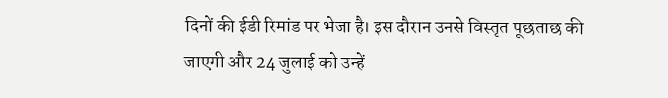दिनों की ईडी रिमांड पर भेजा है। इस दौरान उनसे विस्तृत पूछताछ की जाएगी और 24 जुलाई को उन्हें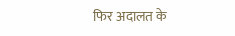फिर अदालत के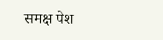समक्ष पेश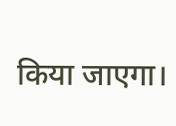किया जाएगा।